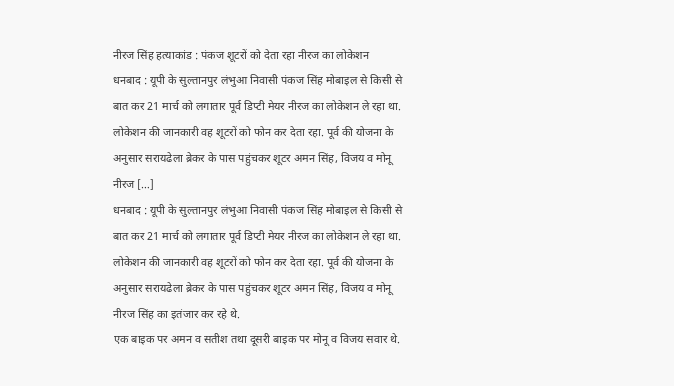नीरज सिंह हत्याकांड : पंकज शूटरों को देता रहा नीरज का लोकेशन
धनबाद : यूपी के सुल्तानपुर लंभुआ निवासी पंकज सिंह मोबाइल से किसी से बात कर 21 मार्च को लगातार पूर्व डिप्टी मेयर नीरज का लोकेशन ले रहा था. लोकेशन की जानकारी वह शूटरों को फोन कर देता रहा. पूर्व की योजना के अनुसार सरायढेला ब्रेकर के पास पहुंचकर शूटर अमन सिंह, विजय व मोनू नीरज […]
धनबाद : यूपी के सुल्तानपुर लंभुआ निवासी पंकज सिंह मोबाइल से किसी से बात कर 21 मार्च को लगातार पूर्व डिप्टी मेयर नीरज का लोकेशन ले रहा था. लोकेशन की जानकारी वह शूटरों को फोन कर देता रहा. पूर्व की योजना के अनुसार सरायढेला ब्रेकर के पास पहुंचकर शूटर अमन सिंह, विजय व मोनू नीरज सिंह का इतंजार कर रहे थे.
एक बाइक पर अमन व सतीश तथा दूसरी बाइक पर मोनू व विजय सवार थे.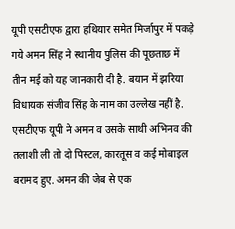यूपी एसटीएफ द्वारा हथियार समेत मिर्जापुर में पकड़े गये अमन सिंह ने स्थानीय पुलिस की पूछताछ में तीन मई को यह जानकारी दी है. बयान में झरिया विधायक संजीव सिंह के नाम का उल्लेख नहीं है. एसटीएफ यूपी ने अमन व उसके साथी अभिनव की तलाशी ली तो दो पिस्टल, कारतूस व कई मोबाइल बरामद हुए. अमन की जेब से एक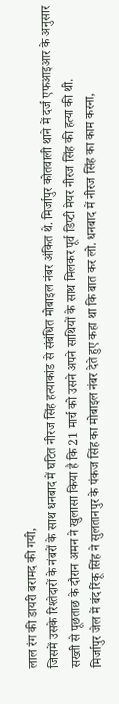लाल रंग की डायरी बरामद की गयी,
जिसमें उसके रिश्तेदारों के नंबरों के साथ धनबाद में घटित नीरज सिंह हत्याकांड से संबंधित मोबाइल नंबर अंकित थे. मिर्जापुर कोतवाली थाने में दर्ज एफआइआर के अनुसार सख्ती से पूछताछ के दौरान अमन ने खुलासा किया है कि 21 मार्च को उसने अपने साथियों के साथ मिलकर पूर्व डिप्टी मेयर नीरज सिंह की हत्या की थी.
मिर्जापुर जेल में बंद रिंकू सिंह ने सुलतानपुर के पंकज सिंह का मोबाइल नंबर देते हुए कहा था कि बात कर लो. धनबाद में नीरज सिंह का काम करना,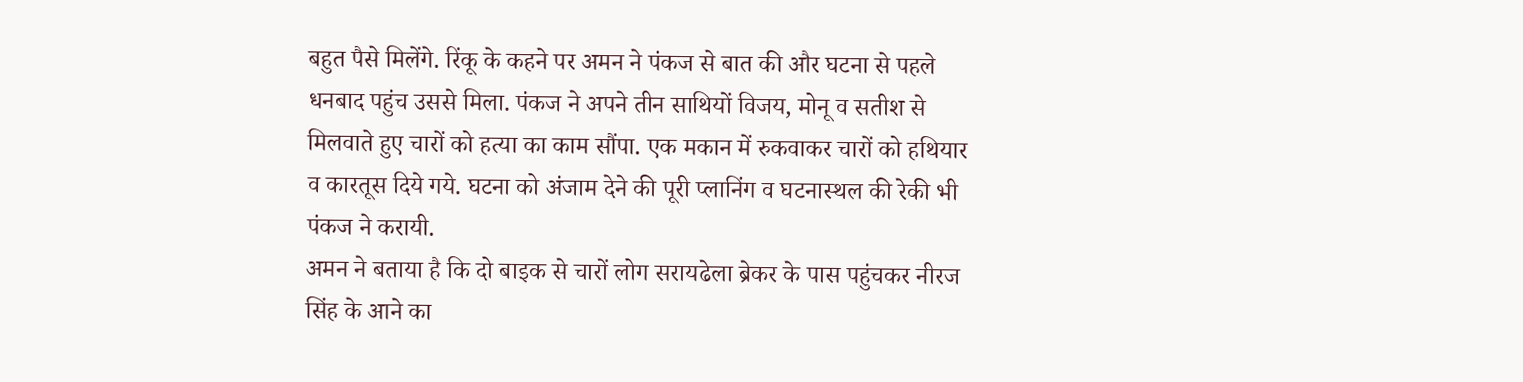बहुत पैसे मिलेंगे. रिंकू के कहने पर अमन ने पंकज से बात की और घटना से पहले धनबाद पहुंच उससे मिला. पंकज ने अपने तीन साथियों विजय, मोनू व सतीश से मिलवाते हुए चारों को हत्या का काम सौंपा. एक मकान में रुकवाकर चारों को हथियार व कारतूस दिये गये. घटना को अंजाम देने की पूरी प्लानिंग व घटनास्थल की रेकी भी पंकज ने करायी.
अमन ने बताया है कि दो बाइक से चारों लोग सरायढेला ब्रेकर के पास पहुंचकर नीरज सिंह के आने का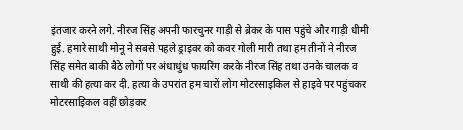इंतजार करने लगे. नीरज सिंह अपनी फारचुनर गाड़ी से ब्रेकर के पास पहुंचे और गाड़ी धीमी हुई. हमारे साथी मोनू ने सबसे पहले ड्राइवर को कवर गोली मारी तथा हम तीनों ने नीरज सिंह समेत बाकी बैठे लोगों पर अंधाधुंध फायरिंग करके नीरज सिंह तथा उनके चालक व साथी की हत्या कर दी. हत्या के उपरांत हम चारों लोग मोटरसाइकिल से हाइवे पर पहुंचकर मोटरसाइिकल वहीं छोड़कर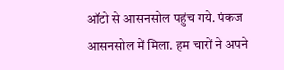ऑटो से आसनसोल पहुंच गये. पंकज आसनसोल में मिला. हम चारों ने अपने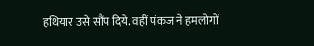हथियार उसे सौंप दिये. वहीं पंकज ने हमलोगों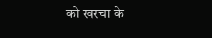को खरचा के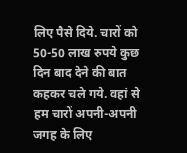लिए पैसे दिये. चारों को 50-50 लाख रुपये कुछ दिन बाद देने की बात कहकर चले गये. वहां से हम चारों अपनी-अपनी जगह के लिए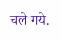चले गये.